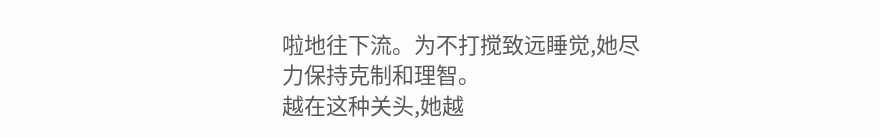啦地往下流。为不打搅致远睡觉,她尽力保持克制和理智。
越在这种关头,她越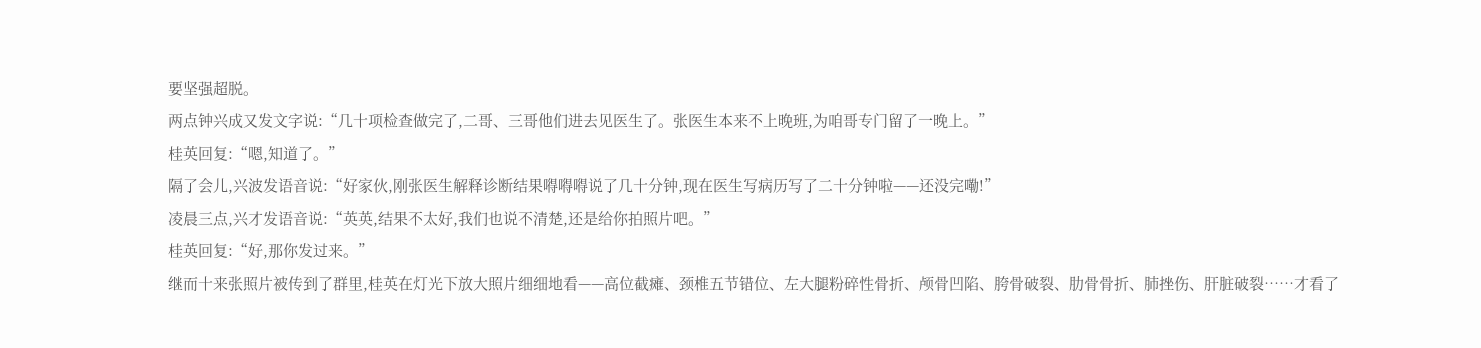要坚强超脱。
两点钟兴成又发文字说:“几十项检查做完了,二哥、三哥他们进去见医生了。张医生本来不上晚班,为咱哥专门留了一晚上。”
桂英回复:“嗯,知道了。”
隔了会儿,兴波发语音说:“好家伙,刚张医生解释诊断结果嘚嘚嘚说了几十分钟,现在医生写病历写了二十分钟啦——还没完嘞!”
凌晨三点,兴才发语音说:“英英,结果不太好,我们也说不清楚,还是给你拍照片吧。”
桂英回复:“好,那你发过来。”
继而十来张照片被传到了群里,桂英在灯光下放大照片细细地看——高位截瘫、颈椎五节错位、左大腿粉碎性骨折、颅骨凹陷、胯骨破裂、肋骨骨折、肺挫伤、肝脏破裂……才看了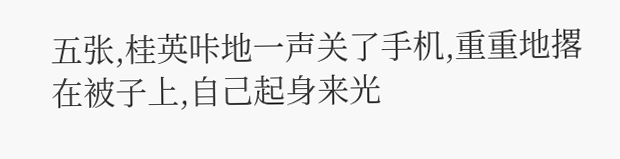五张,桂英咔地一声关了手机,重重地撂在被子上,自己起身来光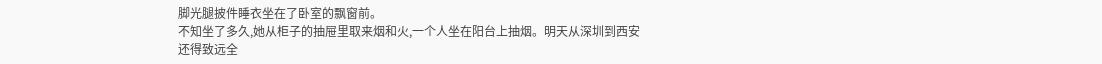脚光腿披件睡衣坐在了卧室的飘窗前。
不知坐了多久,她从柜子的抽屉里取来烟和火,一个人坐在阳台上抽烟。明天从深圳到西安还得致远全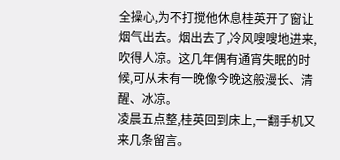全操心,为不打搅他休息桂英开了窗让烟气出去。烟出去了,冷风嗖嗖地进来,吹得人凉。这几年偶有通宵失眠的时候,可从未有一晚像今晚这般漫长、清醒、冰凉。
凌晨五点整,桂英回到床上,一翻手机又来几条留言。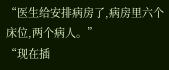“医生给安排病房了,病房里六个床位,两个病人。”
“现在插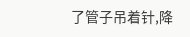了管子吊着针,降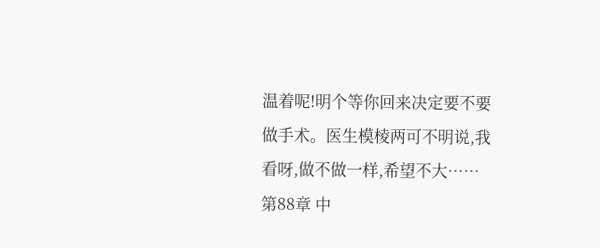温着呢!明个等你回来决定要不要做手术。医生模棱两可不明说,我看呀,做不做一样,希望不大……
第88章 中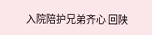入院陪护兄弟齐心 回陕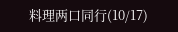料理两口同行(10/17)